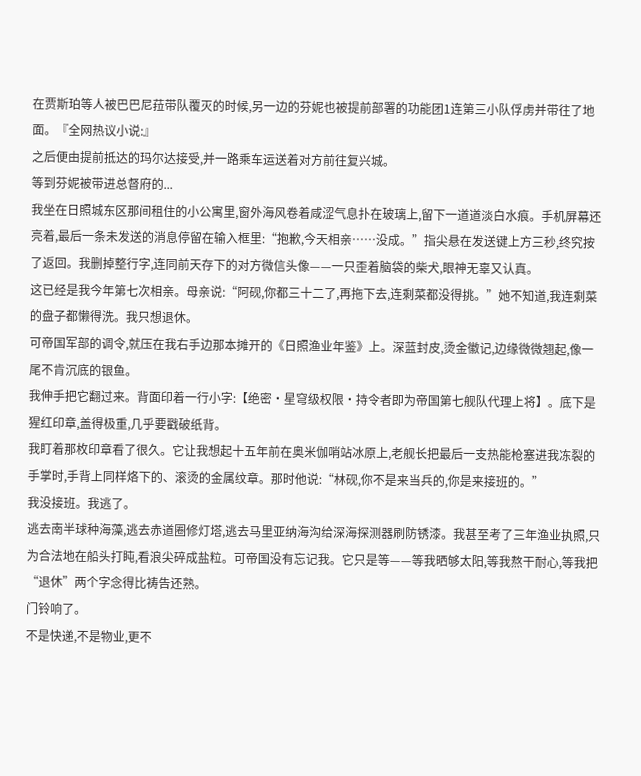在贾斯珀等人被巴巴尼菈带队覆灭的时候,另一边的芬妮也被提前部署的功能团1连第三小队俘虏并带往了地面。『全网热议小说:』
之后便由提前抵达的玛尔达接受,并一路乘车运送着对方前往复兴城。
等到芬妮被带进总督府的...
我坐在日照城东区那间租住的小公寓里,窗外海风卷着咸涩气息扑在玻璃上,留下一道道淡白水痕。手机屏幕还亮着,最后一条未发送的消息停留在输入框里:“抱歉,今天相亲……没成。”指尖悬在发送键上方三秒,终究按了返回。我删掉整行字,连同前天存下的对方微信头像——一只歪着脑袋的柴犬,眼神无辜又认真。
这已经是我今年第七次相亲。母亲说:“阿砚,你都三十二了,再拖下去,连剩菜都没得挑。”她不知道,我连剩菜的盘子都懒得洗。我只想退休。
可帝国军部的调令,就压在我右手边那本摊开的《日照渔业年鉴》上。深蓝封皮,烫金徽记,边缘微微翘起,像一尾不肯沉底的银鱼。
我伸手把它翻过来。背面印着一行小字:【绝密·星穹级权限·持令者即为帝国第七舰队代理上将】。底下是猩红印章,盖得极重,几乎要戳破纸背。
我盯着那枚印章看了很久。它让我想起十五年前在奥米伽哨站冰原上,老舰长把最后一支热能枪塞进我冻裂的手掌时,手背上同样烙下的、滚烫的金属纹章。那时他说:“林砚,你不是来当兵的,你是来接班的。”
我没接班。我逃了。
逃去南半球种海藻,逃去赤道圈修灯塔,逃去马里亚纳海沟给深海探测器刷防锈漆。我甚至考了三年渔业执照,只为合法地在船头打盹,看浪尖碎成盐粒。可帝国没有忘记我。它只是等——等我晒够太阳,等我熬干耐心,等我把“退休”两个字念得比祷告还熟。
门铃响了。
不是快递,不是物业,更不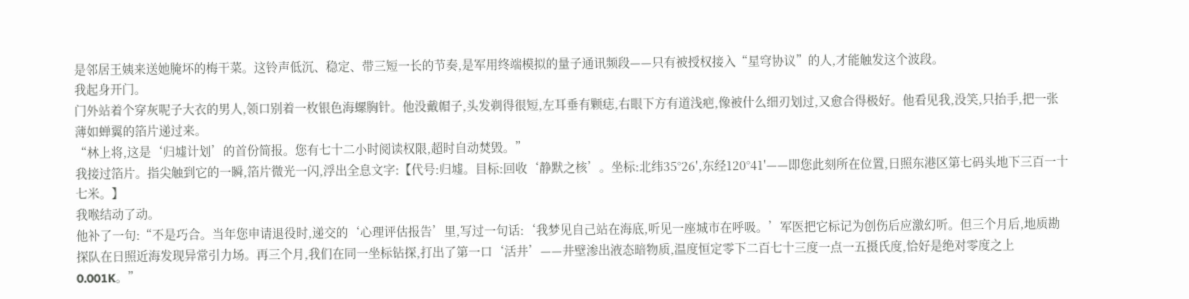是邻居王姨来送她腌坏的梅干菜。这铃声低沉、稳定、带三短一长的节奏,是军用终端模拟的量子通讯频段——只有被授权接入“星穹协议”的人,才能触发这个波段。
我起身开门。
门外站着个穿灰呢子大衣的男人,领口别着一枚银色海螺胸针。他没戴帽子,头发剃得很短,左耳垂有颗痣,右眼下方有道浅疤,像被什么细刃划过,又愈合得极好。他看见我,没笑,只抬手,把一张薄如蝉翼的箔片递过来。
“林上将,这是‘归墟计划’的首份简报。您有七十二小时阅读权限,超时自动焚毁。”
我接过箔片。指尖触到它的一瞬,箔片微光一闪,浮出全息文字:【代号:归墟。目标:回收‘静默之核’。坐标:北纬35°26′,东经120°41′——即您此刻所在位置,日照东港区第七码头地下三百一十七米。】
我喉结动了动。
他补了一句:“不是巧合。当年您申请退役时,递交的‘心理评估报告’里,写过一句话:‘我梦见自己站在海底,听见一座城市在呼吸。’军医把它标记为创伤后应激幻听。但三个月后,地质勘探队在日照近海发现异常引力场。再三个月,我们在同一坐标钻探,打出了第一口‘活井’——井壁渗出液态暗物质,温度恒定零下二百七十三度一点一五摄氏度,恰好是绝对零度之上0.001K。”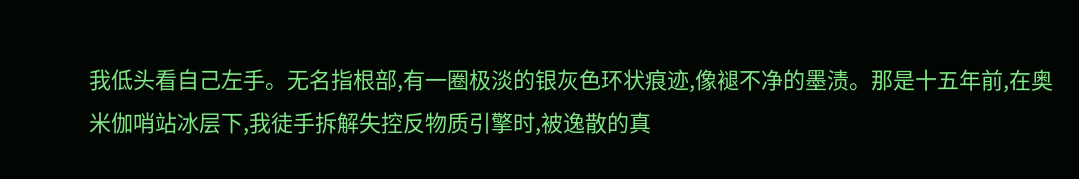我低头看自己左手。无名指根部,有一圈极淡的银灰色环状痕迹,像褪不净的墨渍。那是十五年前,在奥米伽哨站冰层下,我徒手拆解失控反物质引擎时,被逸散的真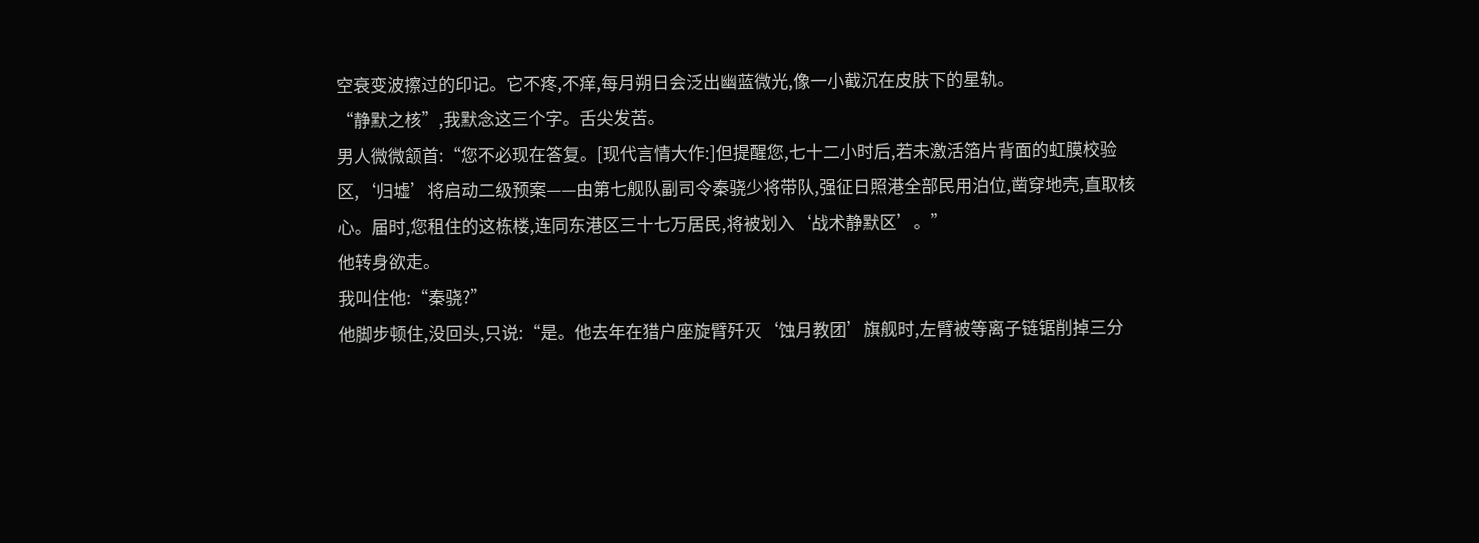空衰变波擦过的印记。它不疼,不痒,每月朔日会泛出幽蓝微光,像一小截沉在皮肤下的星轨。
“静默之核”,我默念这三个字。舌尖发苦。
男人微微颔首:“您不必现在答复。[现代言情大作:]但提醒您,七十二小时后,若未激活箔片背面的虹膜校验区,‘归墟’将启动二级预案——由第七舰队副司令秦骁少将带队,强征日照港全部民用泊位,凿穿地壳,直取核心。届时,您租住的这栋楼,连同东港区三十七万居民,将被划入‘战术静默区’。”
他转身欲走。
我叫住他:“秦骁?”
他脚步顿住,没回头,只说:“是。他去年在猎户座旋臂歼灭‘蚀月教团’旗舰时,左臂被等离子链锯削掉三分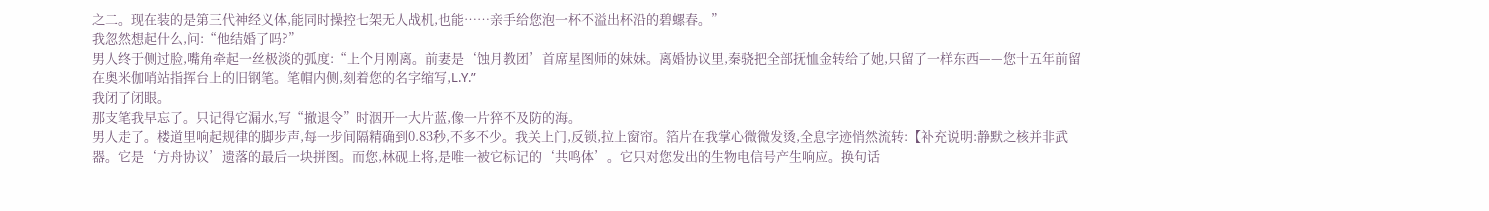之二。现在装的是第三代神经义体,能同时操控七架无人战机,也能……亲手给您泡一杯不溢出杯沿的碧螺春。”
我忽然想起什么,问:“他结婚了吗?”
男人终于侧过脸,嘴角牵起一丝极淡的弧度:“上个月刚离。前妻是‘蚀月教团’首席星图师的妹妹。离婚协议里,秦骁把全部抚恤金转给了她,只留了一样东西——您十五年前留在奥米伽哨站指挥台上的旧钢笔。笔帽内侧,刻着您的名字缩写,L.Y.”
我闭了闭眼。
那支笔我早忘了。只记得它漏水,写“撤退令”时洇开一大片蓝,像一片猝不及防的海。
男人走了。楼道里响起规律的脚步声,每一步间隔精确到0.83秒,不多不少。我关上门,反锁,拉上窗帘。箔片在我掌心微微发烫,全息字迹悄然流转:【补充说明:静默之核并非武器。它是‘方舟协议’遗落的最后一块拼图。而您,林砚上将,是唯一被它标记的‘共鸣体’。它只对您发出的生物电信号产生响应。换句话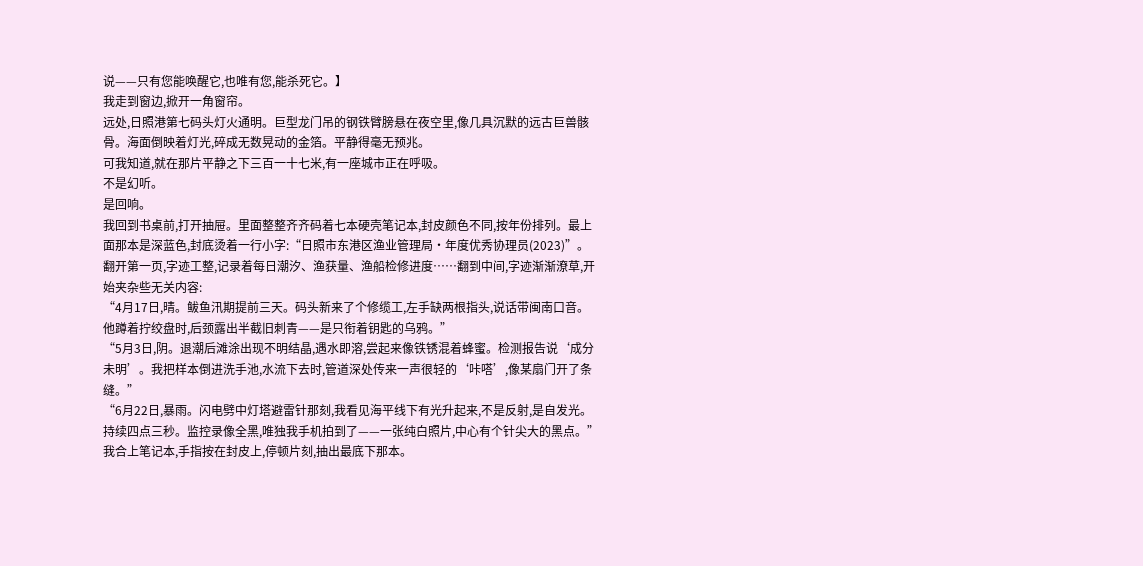说——只有您能唤醒它,也唯有您,能杀死它。】
我走到窗边,掀开一角窗帘。
远处,日照港第七码头灯火通明。巨型龙门吊的钢铁臂膀悬在夜空里,像几具沉默的远古巨兽骸骨。海面倒映着灯光,碎成无数晃动的金箔。平静得毫无预兆。
可我知道,就在那片平静之下三百一十七米,有一座城市正在呼吸。
不是幻听。
是回响。
我回到书桌前,打开抽屉。里面整整齐齐码着七本硬壳笔记本,封皮颜色不同,按年份排列。最上面那本是深蓝色,封底烫着一行小字:“日照市东港区渔业管理局·年度优秀协理员(2023)”。翻开第一页,字迹工整,记录着每日潮汐、渔获量、渔船检修进度……翻到中间,字迹渐渐潦草,开始夹杂些无关内容:
“4月17日,晴。鲅鱼汛期提前三天。码头新来了个修缆工,左手缺两根指头,说话带闽南口音。他蹲着拧绞盘时,后颈露出半截旧刺青——是只衔着钥匙的乌鸦。”
“5月3日,阴。退潮后滩涂出现不明结晶,遇水即溶,尝起来像铁锈混着蜂蜜。检测报告说‘成分未明’。我把样本倒进洗手池,水流下去时,管道深处传来一声很轻的‘咔嗒’,像某扇门开了条缝。”
“6月22日,暴雨。闪电劈中灯塔避雷针那刻,我看见海平线下有光升起来,不是反射,是自发光。持续四点三秒。监控录像全黑,唯独我手机拍到了——一张纯白照片,中心有个针尖大的黑点。”
我合上笔记本,手指按在封皮上,停顿片刻,抽出最底下那本。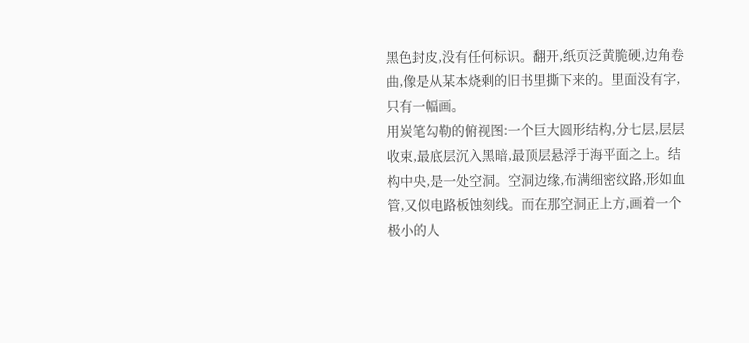黑色封皮,没有任何标识。翻开,纸页泛黄脆硬,边角卷曲,像是从某本烧剩的旧书里撕下来的。里面没有字,只有一幅画。
用炭笔勾勒的俯视图:一个巨大圆形结构,分七层,层层收束,最底层沉入黑暗,最顶层悬浮于海平面之上。结构中央,是一处空洞。空洞边缘,布满细密纹路,形如血管,又似电路板蚀刻线。而在那空洞正上方,画着一个极小的人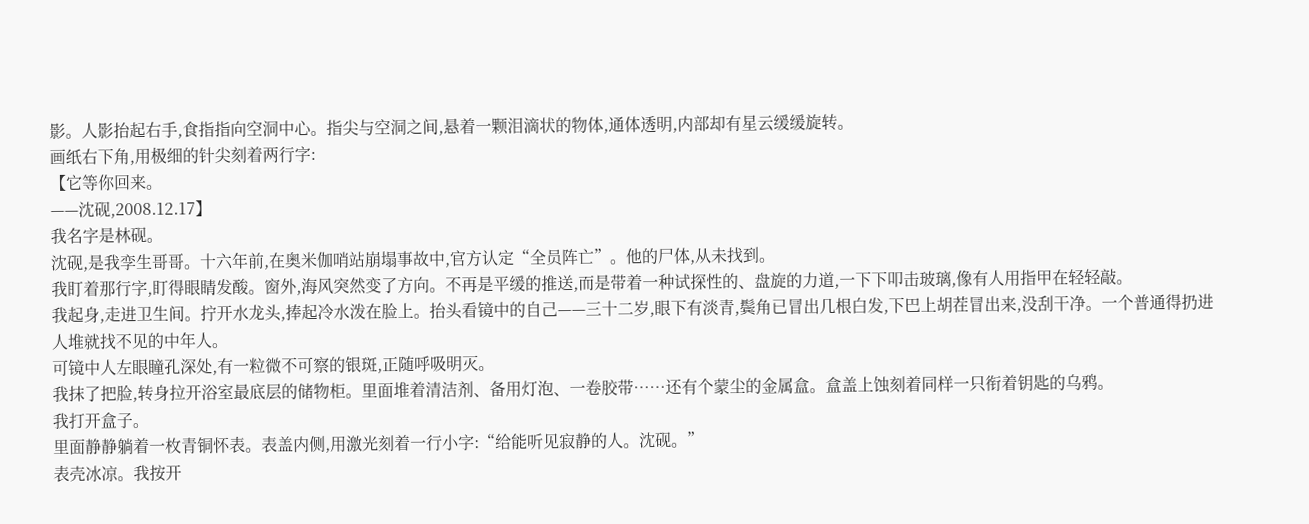影。人影抬起右手,食指指向空洞中心。指尖与空洞之间,悬着一颗泪滴状的物体,通体透明,内部却有星云缓缓旋转。
画纸右下角,用极细的针尖刻着两行字:
【它等你回来。
——沈砚,2008.12.17】
我名字是林砚。
沈砚,是我孪生哥哥。十六年前,在奥米伽哨站崩塌事故中,官方认定“全员阵亡”。他的尸体,从未找到。
我盯着那行字,盯得眼睛发酸。窗外,海风突然变了方向。不再是平缓的推送,而是带着一种试探性的、盘旋的力道,一下下叩击玻璃,像有人用指甲在轻轻敲。
我起身,走进卫生间。拧开水龙头,捧起冷水泼在脸上。抬头看镜中的自己——三十二岁,眼下有淡青,鬓角已冒出几根白发,下巴上胡茬冒出来,没刮干净。一个普通得扔进人堆就找不见的中年人。
可镜中人左眼瞳孔深处,有一粒微不可察的银斑,正随呼吸明灭。
我抹了把脸,转身拉开浴室最底层的储物柜。里面堆着清洁剂、备用灯泡、一卷胶带……还有个蒙尘的金属盒。盒盖上蚀刻着同样一只衔着钥匙的乌鸦。
我打开盒子。
里面静静躺着一枚青铜怀表。表盖内侧,用激光刻着一行小字:“给能听见寂静的人。沈砚。”
表壳冰凉。我按开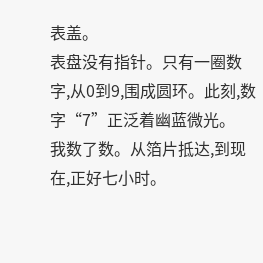表盖。
表盘没有指针。只有一圈数字,从0到9,围成圆环。此刻,数字“7”正泛着幽蓝微光。
我数了数。从箔片抵达,到现在,正好七小时。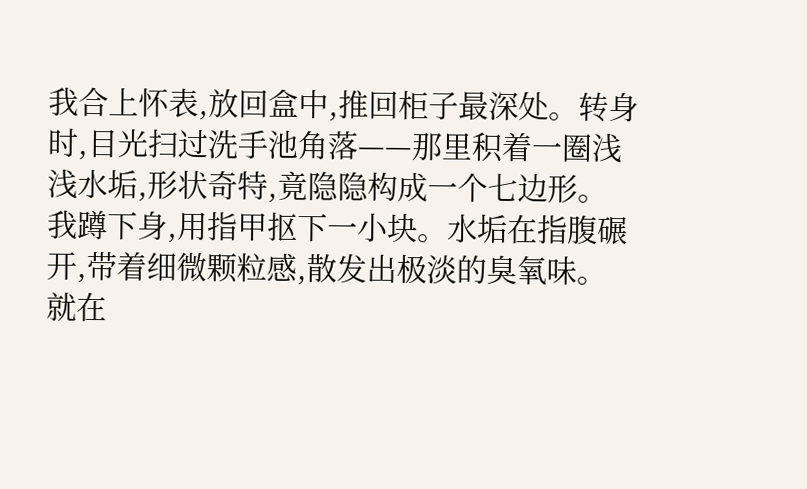我合上怀表,放回盒中,推回柜子最深处。转身时,目光扫过洗手池角落——那里积着一圈浅浅水垢,形状奇特,竟隐隐构成一个七边形。
我蹲下身,用指甲抠下一小块。水垢在指腹碾开,带着细微颗粒感,散发出极淡的臭氧味。
就在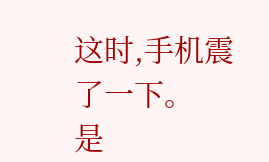这时,手机震了一下。
是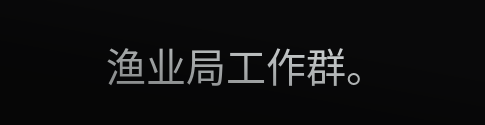渔业局工作群。